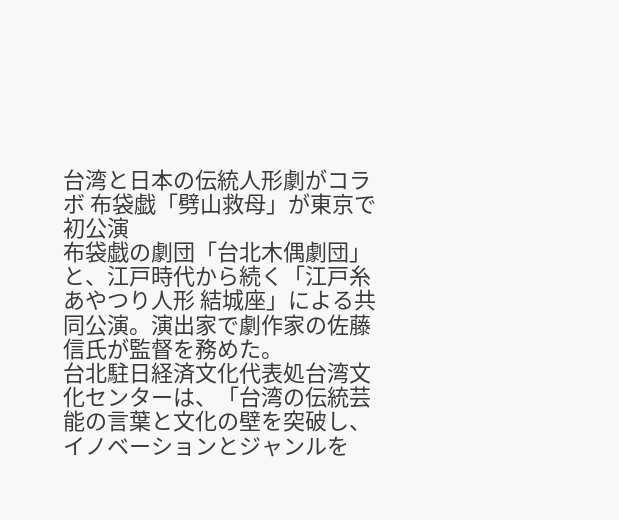台湾と日本の伝統人形劇がコラボ 布袋戯「劈山救母」が東京で初公演
布袋戯の劇団「台北木偶劇団」と、江戸時代から続く「江戸糸あやつり人形 結城座」による共同公演。演出家で劇作家の佐藤信氏が監督を務めた。
台北駐日経済文化代表処台湾文化センターは、「台湾の伝統芸能の言葉と文化の壁を突破し、イノベーションとジャンルを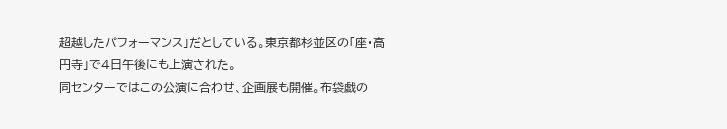超越したパフォーマンス」だとしている。東京都杉並区の「座・高円寺」で4日午後にも上演された。
同センターではこの公演に合わせ、企画展も開催。布袋戯の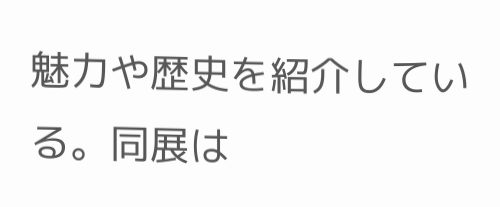魅力や歴史を紹介している。同展は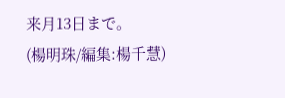来月13日まで。
(楊明珠/編集:楊千慧)